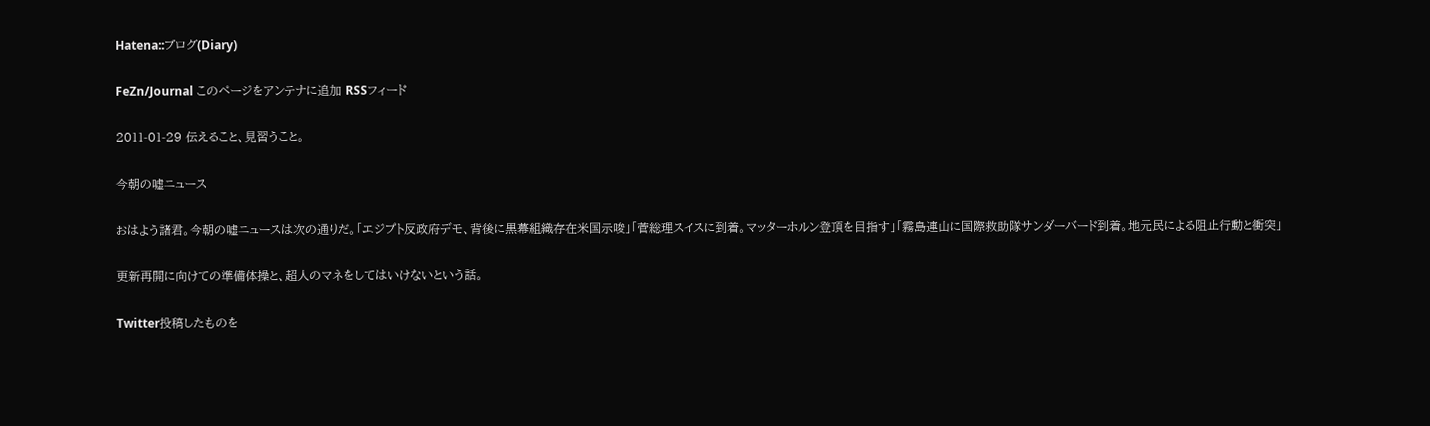Hatena::ブログ(Diary)

FeZn/Journal このページをアンテナに追加 RSSフィード

2011-01-29 伝えること、見習うこと。

今朝の嘘ニュース

おはよう諸君。今朝の嘘ニュースは次の通りだ。「エジプト反政府デモ、背後に黒幕組織存在米国示唆」「菅総理スイスに到着。マッターホルン登頂を目指す」「霧島連山に国際救助隊サンダーバード到着。地元民による阻止行動と衝突」

更新再開に向けての準備体操と、超人のマネをしてはいけないという話。

Twitter投稿したものを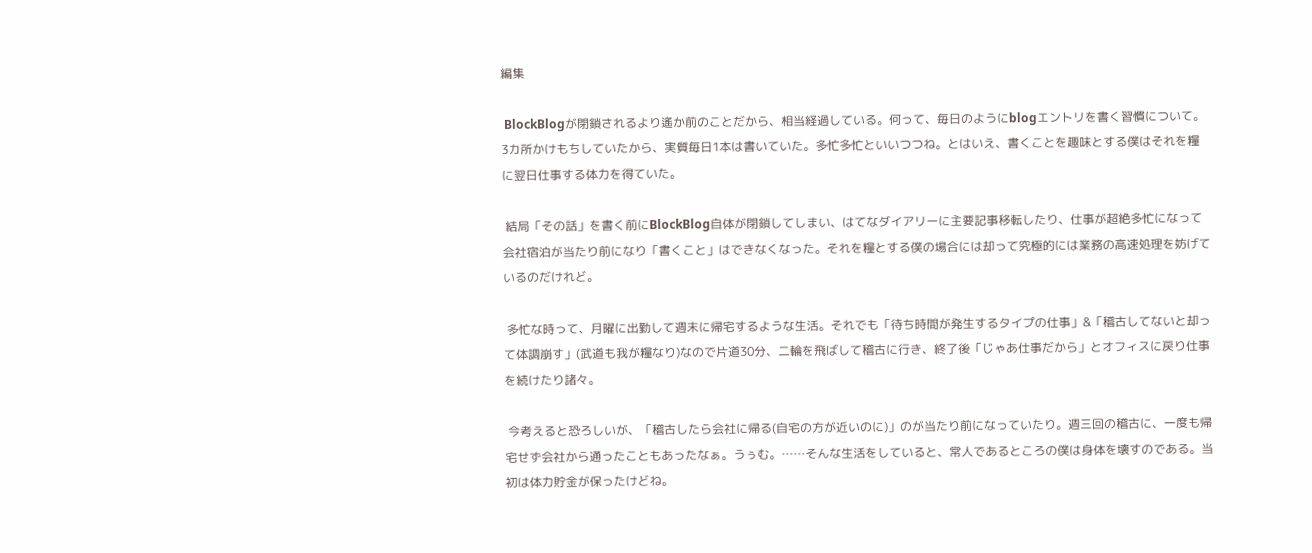編集

 BlockBlogが閉鎖されるより遙か前のことだから、相当経過している。何って、毎日のようにblogエントリを書く習慣について。3カ所かけもちしていたから、実質毎日1本は書いていた。多忙多忙といいつつね。とはいえ、書くことを趣味とする僕はそれを糧に翌日仕事する体力を得ていた。

 結局「その話」を書く前にBlockBlog自体が閉鎖してしまい、はてなダイアリーに主要記事移転したり、仕事が超絶多忙になって会社宿泊が当たり前になり「書くこと」はできなくなった。それを糧とする僕の場合には却って究極的には業務の高速処理を妨げているのだけれど。

 多忙な時って、月曜に出勤して週末に帰宅するような生活。それでも「待ち時間が発生するタイプの仕事」&「稽古してないと却って体調崩す」(武道も我が糧なり)なので片道30分、二輪を飛ばして稽古に行き、終了後「じゃあ仕事だから」とオフィスに戻り仕事を続けたり諸々。

 今考えると恐ろしいが、「稽古したら会社に帰る(自宅の方が近いのに)」のが当たり前になっていたり。週三回の稽古に、一度も帰宅せず会社から通ったこともあったなぁ。うぅむ。……そんな生活をしていると、常人であるところの僕は身体を壊すのである。当初は体力貯金が保ったけどね。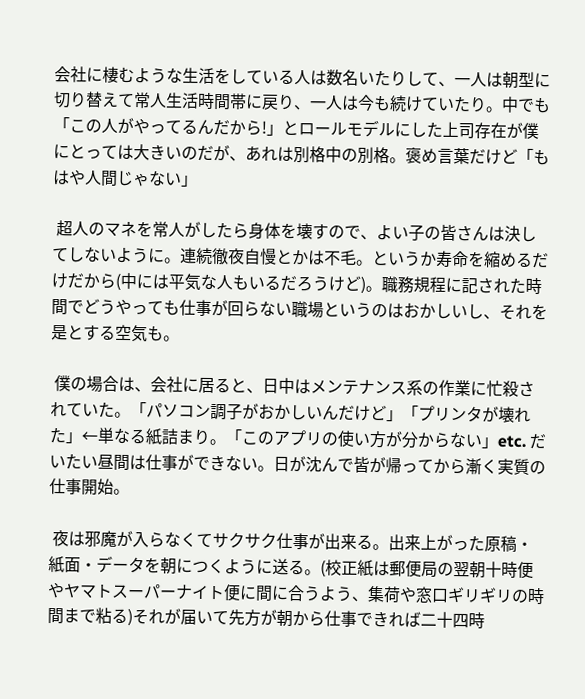会社に棲むような生活をしている人は数名いたりして、一人は朝型に切り替えて常人生活時間帯に戻り、一人は今も続けていたり。中でも「この人がやってるんだから!」とロールモデルにした上司存在が僕にとっては大きいのだが、あれは別格中の別格。褒め言葉だけど「もはや人間じゃない」

 超人のマネを常人がしたら身体を壊すので、よい子の皆さんは決してしないように。連続徹夜自慢とかは不毛。というか寿命を縮めるだけだから(中には平気な人もいるだろうけど)。職務規程に記された時間でどうやっても仕事が回らない職場というのはおかしいし、それを是とする空気も。

 僕の場合は、会社に居ると、日中はメンテナンス系の作業に忙殺されていた。「パソコン調子がおかしいんだけど」「プリンタが壊れた」←単なる紙詰まり。「このアプリの使い方が分からない」etc. だいたい昼間は仕事ができない。日が沈んで皆が帰ってから漸く実質の仕事開始。

 夜は邪魔が入らなくてサクサク仕事が出来る。出来上がった原稿・紙面・データを朝につくように送る。(校正紙は郵便局の翌朝十時便やヤマトスーパーナイト便に間に合うよう、集荷や窓口ギリギリの時間まで粘る)それが届いて先方が朝から仕事できれば二十四時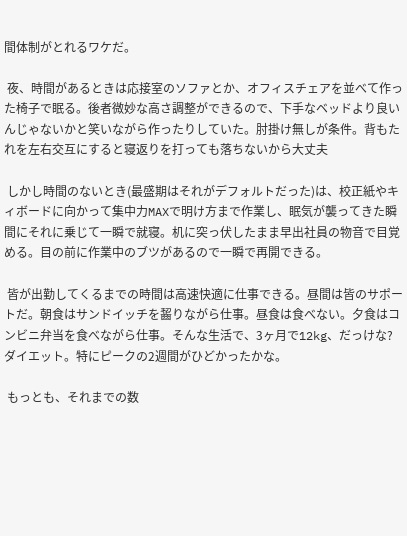間体制がとれるワケだ。

 夜、時間があるときは応接室のソファとか、オフィスチェアを並べて作った椅子で眠る。後者微妙な高さ調整ができるので、下手なベッドより良いんじゃないかと笑いながら作ったりしていた。肘掛け無しが条件。背もたれを左右交互にすると寝返りを打っても落ちないから大丈夫

 しかし時間のないとき(最盛期はそれがデフォルトだった)は、校正紙やキィボードに向かって集中力MAXで明け方まで作業し、眠気が襲ってきた瞬間にそれに乗じて一瞬で就寝。机に突っ伏したまま早出社員の物音で目覚める。目の前に作業中のブツがあるので一瞬で再開できる。

 皆が出勤してくるまでの時間は高速快適に仕事できる。昼間は皆のサポートだ。朝食はサンドイッチを齧りながら仕事。昼食は食べない。夕食はコンビニ弁当を食べながら仕事。そんな生活で、3ヶ月で12kg、だっけな? ダイエット。特にピークの2週間がひどかったかな。

 もっとも、それまでの数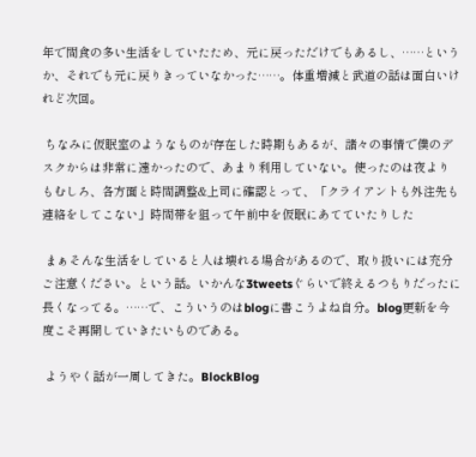年で間食の多い生活をしていたため、元に戻っただけでもあるし、……というか、それでも元に戻りきっていなかった……。体重増減と武道の話は面白いけれど次回。

 ちなみに仮眠室のようなものが存在した時期もあるが、諸々の事情で僕のデスクからは非常に遠かったので、あまり利用していない。使ったのは夜よりもむしろ、各方面と時間調整&上司に確認とって、「クライアントも外注先も連絡をしてこない」時間帯を狙って午前中を仮眠にあてていたりした

 まぁそんな生活をしていると人は壊れる場合があるので、取り扱いには充分ご注意ください。という話。いかんな3tweetsぐらいで終えるつもりだったに長くなってる。……で、こういうのはblogに書こうよね自分。blog更新を今度こそ再開していきたいものである。

 ようやく話が一周してきた。BlockBlog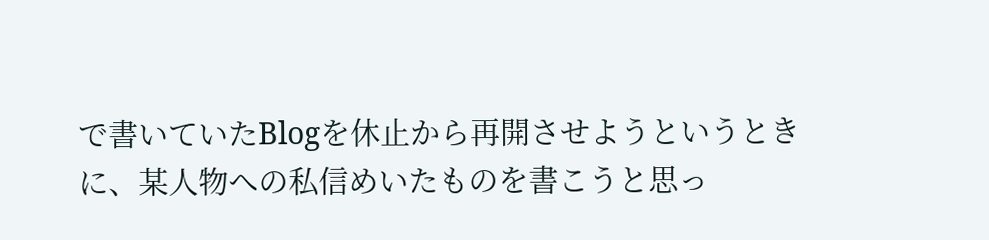で書いていたBlogを休止から再開させようというときに、某人物への私信めいたものを書こうと思っ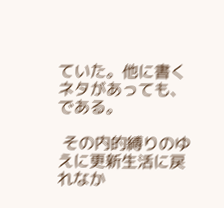ていた。他に書くネタがあっても、である。

 その内的縛りのゆえに更新生活に戻れなか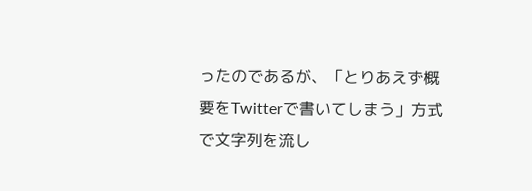ったのであるが、「とりあえず概要をTwitterで書いてしまう」方式で文字列を流し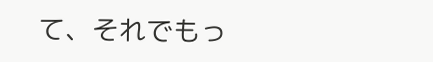て、それでもっ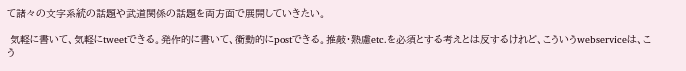て諸々の文字系統の話題や武道関係の話題を両方面で展開していきたい。

 気軽に書いて、気軽にtweetできる。発作的に書いて、衝動的にpostできる。推敲・熟慮etc.を必須とする考えとは反するけれど、こういうwebserviceは、こう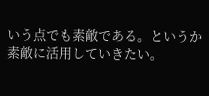いう点でも素敵である。というか素敵に活用していきたい。